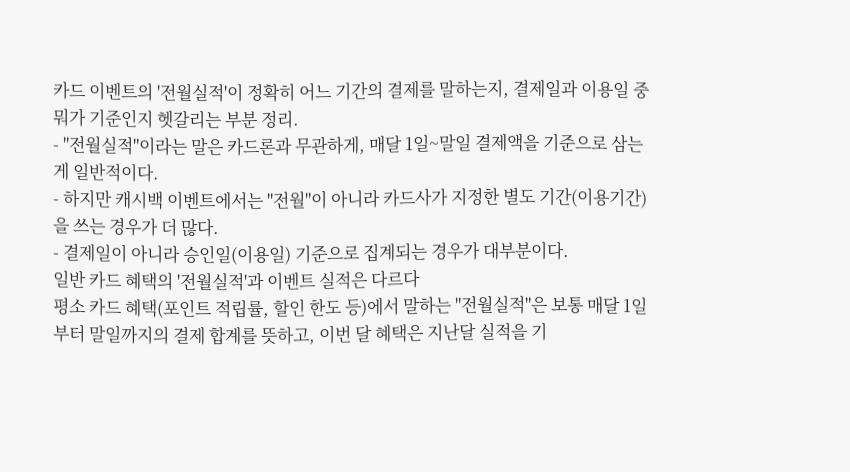카드 이벤트의 '전월실적'이 정확히 어느 기간의 결제를 말하는지, 결제일과 이용일 중 뭐가 기준인지 헷갈리는 부분 정리.
- "전월실적"이라는 말은 카드론과 무관하게, 매달 1일~말일 결제액을 기준으로 삼는 게 일반적이다.
- 하지만 캐시백 이벤트에서는 "전월"이 아니라 카드사가 지정한 별도 기간(이용기간)을 쓰는 경우가 더 많다.
- 결제일이 아니라 승인일(이용일) 기준으로 집계되는 경우가 대부분이다.
일반 카드 혜택의 '전월실적'과 이벤트 실적은 다르다
평소 카드 혜택(포인트 적립률, 할인 한도 등)에서 말하는 "전월실적"은 보통 매달 1일부터 말일까지의 결제 합계를 뜻하고, 이번 달 혜택은 지난달 실적을 기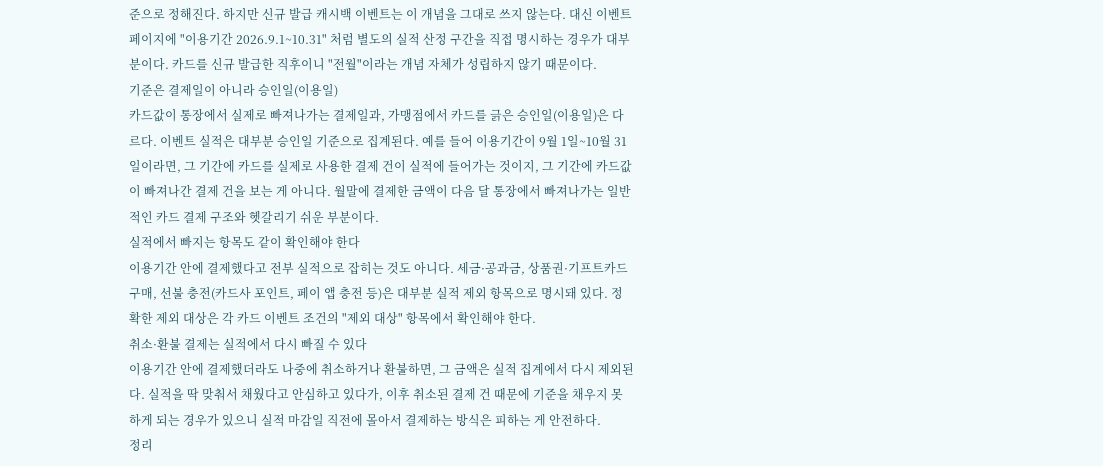준으로 정해진다. 하지만 신규 발급 캐시백 이벤트는 이 개념을 그대로 쓰지 않는다. 대신 이벤트 페이지에 "이용기간 2026.9.1~10.31" 처럼 별도의 실적 산정 구간을 직접 명시하는 경우가 대부분이다. 카드를 신규 발급한 직후이니 "전월"이라는 개념 자체가 성립하지 않기 때문이다.
기준은 결제일이 아니라 승인일(이용일)
카드값이 통장에서 실제로 빠져나가는 결제일과, 가맹점에서 카드를 긁은 승인일(이용일)은 다르다. 이벤트 실적은 대부분 승인일 기준으로 집계된다. 예를 들어 이용기간이 9월 1일~10월 31일이라면, 그 기간에 카드를 실제로 사용한 결제 건이 실적에 들어가는 것이지, 그 기간에 카드값이 빠져나간 결제 건을 보는 게 아니다. 월말에 결제한 금액이 다음 달 통장에서 빠져나가는 일반적인 카드 결제 구조와 헷갈리기 쉬운 부분이다.
실적에서 빠지는 항목도 같이 확인해야 한다
이용기간 안에 결제했다고 전부 실적으로 잡히는 것도 아니다. 세금·공과금, 상품권·기프트카드 구매, 선불 충전(카드사 포인트, 페이 앱 충전 등)은 대부분 실적 제외 항목으로 명시돼 있다. 정확한 제외 대상은 각 카드 이벤트 조건의 "제외 대상" 항목에서 확인해야 한다.
취소·환불 결제는 실적에서 다시 빠질 수 있다
이용기간 안에 결제했더라도 나중에 취소하거나 환불하면, 그 금액은 실적 집계에서 다시 제외된다. 실적을 딱 맞춰서 채웠다고 안심하고 있다가, 이후 취소된 결제 건 때문에 기준을 채우지 못하게 되는 경우가 있으니 실적 마감일 직전에 몰아서 결제하는 방식은 피하는 게 안전하다.
정리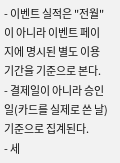- 이벤트 실적은 "전월"이 아니라 이벤트 페이지에 명시된 별도 이용기간을 기준으로 본다.
- 결제일이 아니라 승인일(카드를 실제로 쓴 날) 기준으로 집계된다.
- 세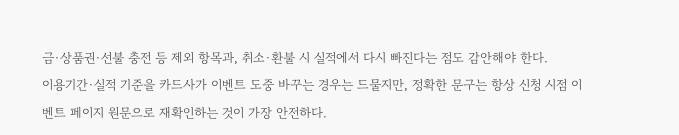금·상품권·선불 충전 등 제외 항목과, 취소·환불 시 실적에서 다시 빠진다는 점도 감안해야 한다.
이용기간·실적 기준을 카드사가 이벤트 도중 바꾸는 경우는 드물지만, 정확한 문구는 항상 신청 시점 이벤트 페이지 원문으로 재확인하는 것이 가장 안전하다.